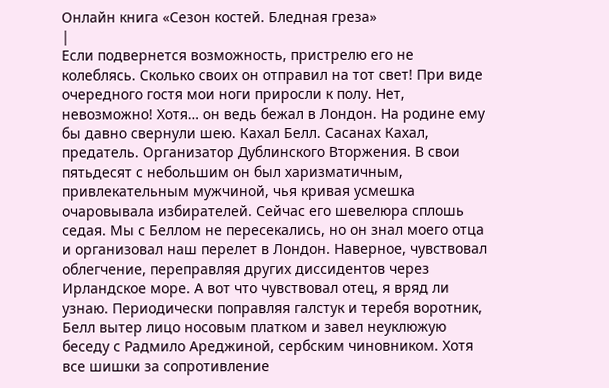Онлайн книга «Сезон костей. Бледная греза»
|
Если подвернется возможность, пристрелю его не колеблясь. Сколько своих он отправил на тот свет! При виде очередного гостя мои ноги приросли к полу. Нет, невозможно! Хотя… он ведь бежал в Лондон. На родине ему бы давно свернули шею. Кахал Белл. Сасанах Кахал, предатель. Организатор Дублинского Вторжения. В свои пятьдесят с небольшим он был харизматичным, привлекательным мужчиной, чья кривая усмешка очаровывала избирателей. Сейчас его шевелюра сплошь седая. Мы с Беллом не пересекались, но он знал моего отца и организовал наш перелет в Лондон. Наверное, чувствовал облегчение, переправляя других диссидентов через Ирландское море. А вот что чувствовал отец, я вряд ли узнаю. Периодически поправляя галстук и теребя воротник, Белл вытер лицо носовым платком и завел неуклюжую беседу с Радмило Ареджиной, сербским чиновником. Хотя все шишки за сопротивление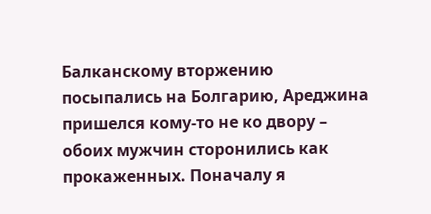Балканскому вторжению посыпались на Болгарию, Ареджина пришелся кому-то не ко двору – обоих мужчин сторонились как прокаженных. Поначалу я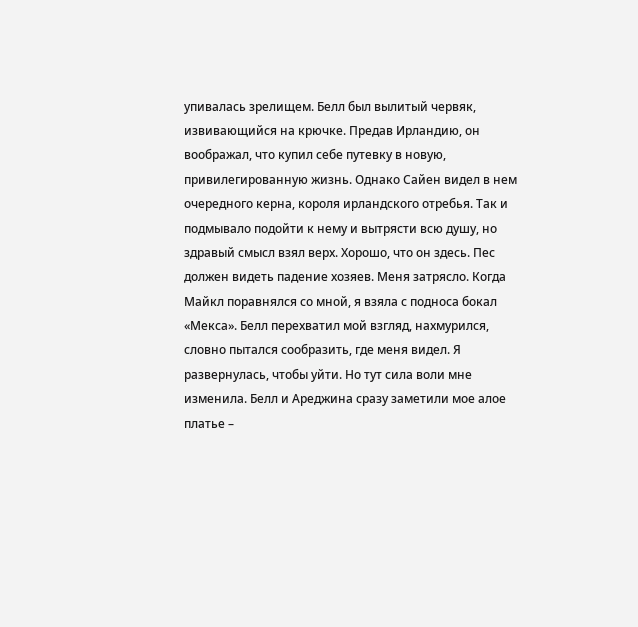упивалась зрелищем. Белл был вылитый червяк, извивающийся на крючке. Предав Ирландию, он воображал, что купил себе путевку в новую, привилегированную жизнь. Однако Сайен видел в нем очередного керна, короля ирландского отребья. Так и подмывало подойти к нему и вытрясти всю душу, но здравый смысл взял верх. Хорошо, что он здесь. Пес должен видеть падение хозяев. Меня затрясло. Когда Майкл поравнялся со мной, я взяла с подноса бокал «Мекса». Белл перехватил мой взгляд, нахмурился, словно пытался сообразить, где меня видел. Я развернулась, чтобы уйти. Но тут сила воли мне изменила. Белл и Ареджина сразу заметили мое алое платье –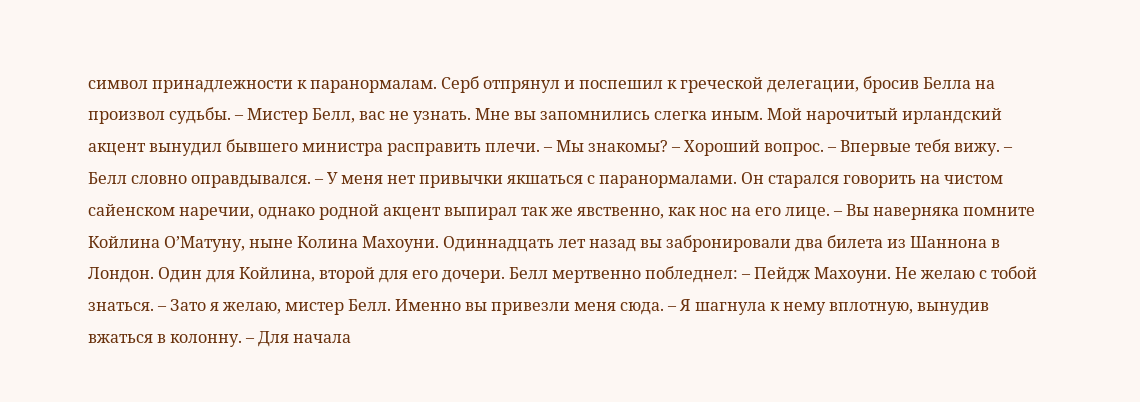символ принадлежности к паранормалам. Серб отпрянул и поспешил к греческой делегации, бросив Белла на произвол судьбы. – Мистер Белл, вас не узнать. Мне вы запомнились слегка иным. Мой нарочитый ирландский акцент вынудил бывшего министра расправить плечи. – Мы знакомы? – Хороший вопрос. – Впервые тебя вижу. – Белл словно оправдывался. – У меня нет привычки якшаться с паранормалами. Он старался говорить на чистом сайенском наречии, однако родной акцент выпирал так же явственно, как нос на его лице. – Вы наверняка помните Койлина О’Матуну, ныне Колина Махоуни. Одиннадцать лет назад вы забронировали два билета из Шаннона в Лондон. Один для Койлина, второй для его дочери. Белл мертвенно побледнел: – Пейдж Махоуни. Не желаю с тобой знаться. – Зато я желаю, мистер Белл. Именно вы привезли меня сюда. – Я шагнула к нему вплотную, вынудив вжаться в колонну. – Для начала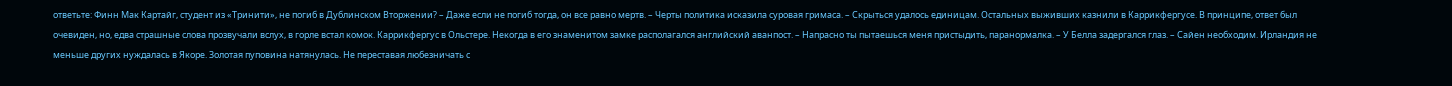ответьте: Финн Мак Картайг, студент из «Тринити», не погиб в Дублинском Вторжении? – Даже если не погиб тогда, он все равно мертв. – Черты политика исказила суровая гримаса. – Скрыться удалось единицам. Остальных выживших казнили в Каррикфергусе. В принципе, ответ был очевиден, но, едва страшные слова прозвучали вслух, в горле встал комок. Каррикфергус в Ольстере. Некогда в его знаменитом замке располагался английский аванпост. – Напрасно ты пытаешься меня пристыдить, паранормалка. – У Белла задергался глаз. – Сайен необходим. Ирландия не меньше других нуждалась в Якоре. Золотая пуповина натянулась. Не переставая любезничать с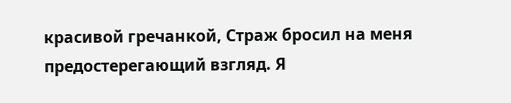красивой гречанкой, Страж бросил на меня предостерегающий взгляд. Я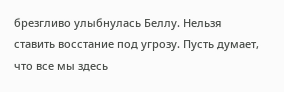брезгливо улыбнулась Беллу. Нельзя ставить восстание под угрозу. Пусть думает, что все мы здесь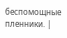беспомощные пленники. |